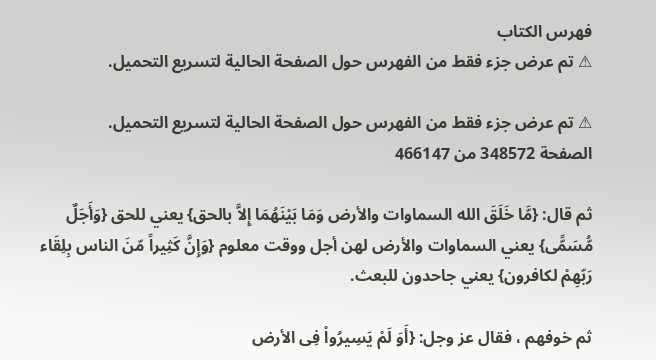فهرس الكتاب
⚠ تم عرض جزء فقط من الفهرس حول الصفحة الحالية لتسريع التحميل.

⚠ تم عرض جزء فقط من الفهرس حول الصفحة الحالية لتسريع التحميل.
الصفحة 348572 من 466147

ثم قال: {مَّا خَلَقَ الله السماوات والأرض وَمَا بَيْنَهُمَا إِلاَّ بالحق} يعني للحق {وَأَجَلٌ مُّسَمًّى} يعني السماوات والأرض لهن أجل ووقت معلوم {وَإِنَّ كَثِيراً مّنَ الناس بِلِقَاء رَبّهِمْ لكافرون} يعني جاحدون للبعث.

ثم خوفهم ، فقال عز وجل: {أَوَ لَمْ يَسِيرُواْ فِى الأرض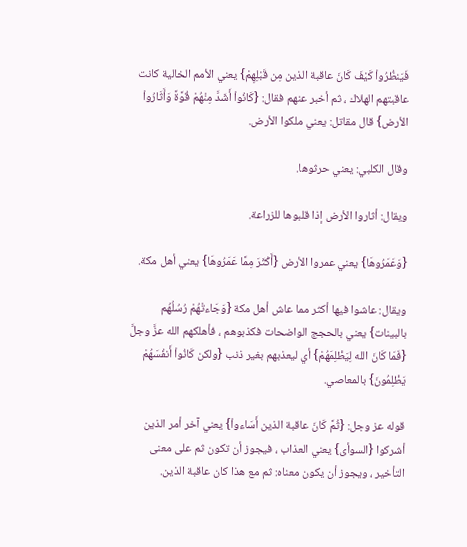فَيَنظُرُواْ كَيْفَ كَانَ عاقبة الذين مِن قَبْلِهِمْ} يعني الأمم الخالية كانت عاقبتهم الهلاك ، ثم أخبر عنهم فقال: {كَانُواْ أَشَدَّ مِنْهُمْ قُوَّةً وَأَثَارُواْ الأرض} قال مقاتل: يعني ملكوا الأرض.

وقال الكلبي: يعني حرثوها.

ويقال: أثاروا الأرض إذا قلبوها للزراعة.

{وَعَمَرُوهَا} يعني عمروا الأرض {أَكْثَرَ مِمَّا عَمَرُوهَا} يعني أهل مكة.

ويقال: عاشوا فيها أكثر مما عاش أهل مكة {وَجَاءتْهُمْ رُسُلُهُم بالبينات} يعني بالحجج الواضحات فكذبوهم ، فأهلكهم الله عزَّ وجلَّ {فَمَا كَانَ الله لِيَظْلِمَهُمْ} أي ليعذبهم بغير ذنب {ولكن كَانُواْ أَنفُسَهُمْ يَظْلِمُونَ} بالمعاصي.

قوله عز وجل: {ثُمَّ كَانَ عاقبة الذين أَسَاءواْ} يعني آخر أمر الذين أشركوا {السوأى} يعني العذاب ، فيجوز أن تكون ثم على معنى التأخير ، ويجوز أن يكون معناه: ثم مع هذا كان عاقبة الذين.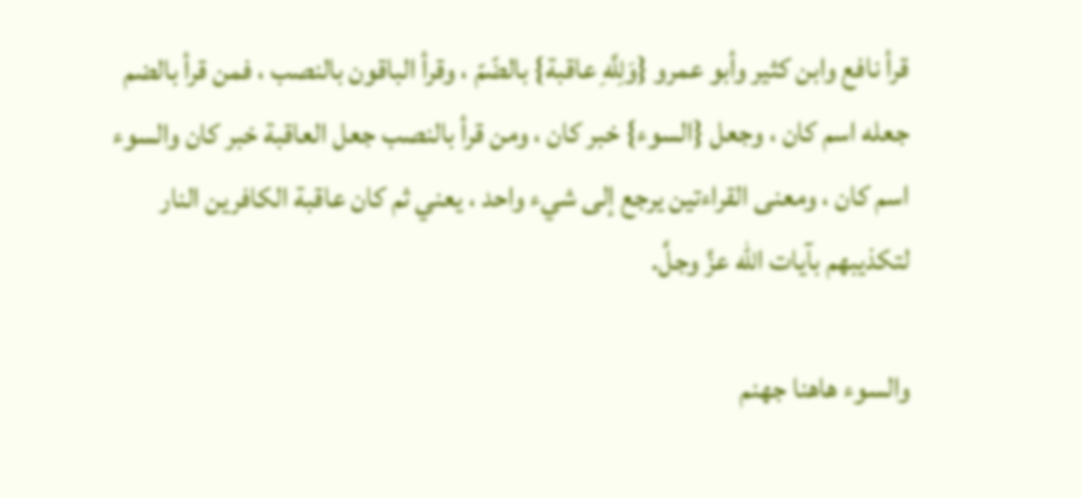قرأ نافع وابن كثير وأبو عمرو {وَلِلَّهِ عاقبة} بالضّمّ ، وقرأ الباقون بالنصب ، فمن قرأ بالضم جعله اسم كان ، وجعل {السوء} خبر كان ، ومن قرأ بالنصب جعل العاقبة خبر كان والسوء اسم كان ، ومعنى القراءتين يرجع إلى شيء واحد ، يعني ثم كان عاقبة الكافرين النار لتكذيبهم بآيات الله عزَّ وجلَّ.

والسوء هاهنا جهنم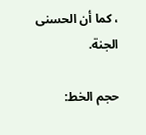، كما أن الحسنى الجنة.

حجم الخط: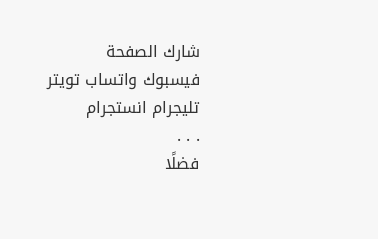شارك الصفحة
فيسبوك واتساب تويتر تليجرام انستجرام
. . .
فضلًا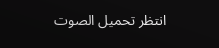انتظر تحميل الصوت